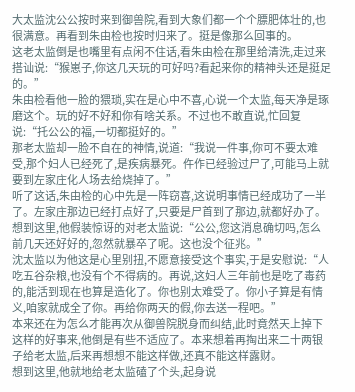大太监沈公公按时来到御兽院,看到大象们都一个个膘肥体壮的,也很满意。再看到朱由检也按时归来了。挺是像那么回事的。
这老太监倒是也嘴里有点闲不住话,看朱由检在那里给清洗,走过来搭讪说:“猴崽子,你这几天玩的可好吗?看起来你的精神头还是挺足的。”
朱由检看他一脸的猥琐,实在是心中不喜,心说一个太监,每天净是琢磨这个。玩的好不好和你有啥关系。不过也不敢直说,忙回复说:“托公公的福,一切都挺好的。”
那老太监却一脸不自在的神情,说道:“我说一件事,你可不要太难受,那个妇人已经死了,是疾病暴死。仵作已经验过尸了,可能马上就要到左家庄化人场去给烧掉了。”
听了这话,朱由检的心中先是一阵窃喜,这说明事情已经成功了一半了。左家庄那边已经打点好了,只要是尸首到了那边,就都好办了。
想到这里,他假装惊讶的对老太监说:“公公,您这消息确切吗,怎么前几天还好好的,忽然就暴卒了呢。这也没个征兆。”
沈太监以为他这是心里别扭,不愿意接受这个事实,于是安慰说:“人吃五谷杂粮,也没有个不得病的。再说,这妇人三年前也是吃了毒药的,能活到现在也算是造化了。你也别太难受了。你小子算是有情义,咱家就成全了你。再给你两天的假,你去送一程吧。”
本来还在为怎么才能再次从御兽院脱身而纠结,此时竟然天上掉下这样的好事来,他倒是有些不适应了。本来想着再掏出来二十两银子给老太监,后来再想想不能这样做,还真不能这样露财。
想到这里,他就地给老太监磕了个头,起身说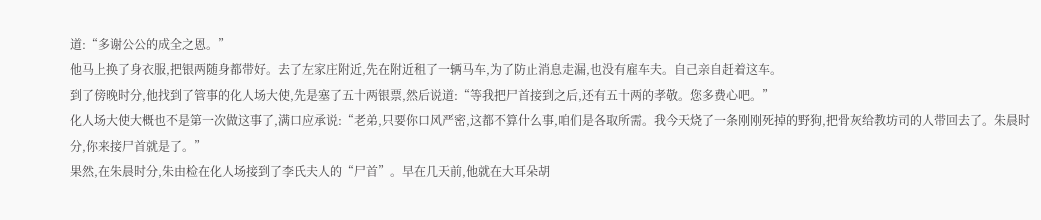道:“多谢公公的成全之恩。”
他马上换了身衣服,把银两随身都带好。去了左家庄附近,先在附近租了一辆马车,为了防止消息走漏,也没有雇车夫。自己亲自赶着这车。
到了傍晚时分,他找到了管事的化人场大使,先是塞了五十两银票,然后说道:“等我把尸首接到之后,还有五十两的孝敬。您多费心吧。”
化人场大使大概也不是第一次做这事了,满口应承说:“老弟,只要你口风严密,这都不算什么事,咱们是各取所需。我今天烧了一条刚刚死掉的野狗,把骨灰给教坊司的人带回去了。朱晨时分,你来接尸首就是了。”
果然,在朱晨时分,朱由检在化人场接到了李氏夫人的“尸首”。早在几天前,他就在大耳朵胡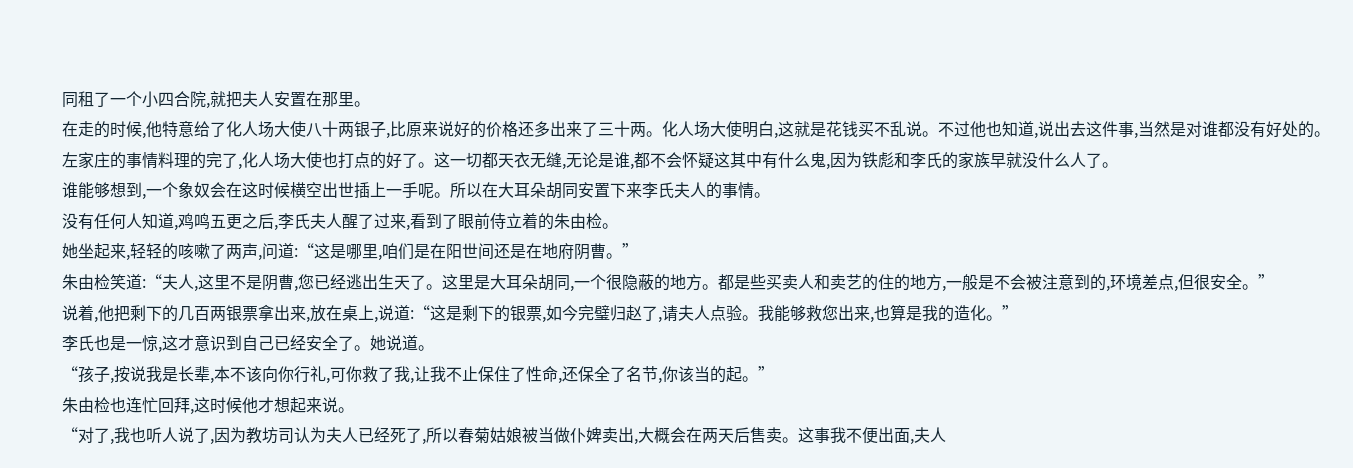同租了一个小四合院,就把夫人安置在那里。
在走的时候,他特意给了化人场大使八十两银子,比原来说好的价格还多出来了三十两。化人场大使明白,这就是花钱买不乱说。不过他也知道,说出去这件事,当然是对谁都没有好处的。
左家庄的事情料理的完了,化人场大使也打点的好了。这一切都天衣无缝,无论是谁,都不会怀疑这其中有什么鬼,因为铁彪和李氏的家族早就没什么人了。
谁能够想到,一个象奴会在这时候横空出世插上一手呢。所以在大耳朵胡同安置下来李氏夫人的事情。
没有任何人知道,鸡鸣五更之后,李氏夫人醒了过来,看到了眼前侍立着的朱由检。
她坐起来,轻轻的咳嗽了两声,问道:“这是哪里,咱们是在阳世间还是在地府阴曹。”
朱由检笑道:“夫人,这里不是阴曹,您已经逃出生天了。这里是大耳朵胡同,一个很隐蔽的地方。都是些买卖人和卖艺的住的地方,一般是不会被注意到的,环境差点,但很安全。”
说着,他把剩下的几百两银票拿出来,放在桌上,说道:“这是剩下的银票,如今完璧归赵了,请夫人点验。我能够救您出来,也算是我的造化。”
李氏也是一惊,这才意识到自己已经安全了。她说道。
“孩子,按说我是长辈,本不该向你行礼,可你救了我,让我不止保住了性命,还保全了名节,你该当的起。”
朱由检也连忙回拜,这时候他才想起来说。
“对了,我也听人说了,因为教坊司认为夫人已经死了,所以春菊姑娘被当做仆婢卖出,大概会在两天后售卖。这事我不便出面,夫人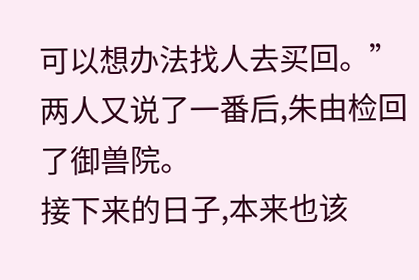可以想办法找人去买回。”
两人又说了一番后,朱由检回了御兽院。
接下来的日子,本来也该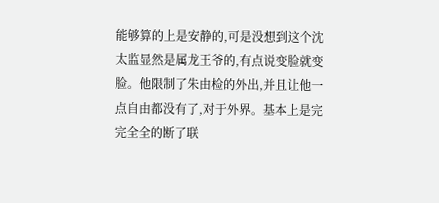能够算的上是安静的,可是没想到这个沈太监显然是属龙王爷的,有点说变脸就变脸。他限制了朱由检的外出,并且让他一点自由都没有了,对于外界。基本上是完完全全的断了联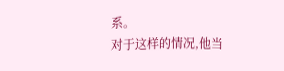系。
对于这样的情况,他当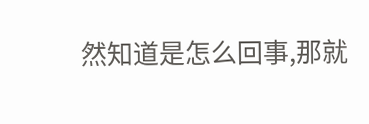然知道是怎么回事,那就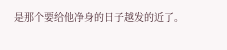是那个要给他净身的日子越发的近了。